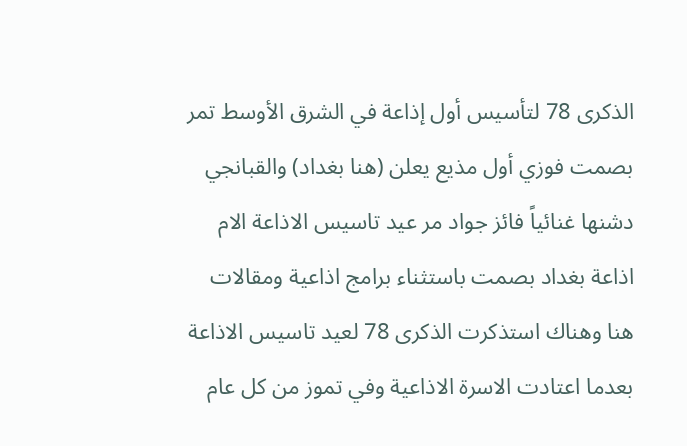الذكرى 78 لتأسيس أول إذاعة في الشرق الأوسط تمر بصمت فوزي أول مذيع يعلن (هنا بغداد) والقبانجي دشنها غنائياً فائز جواد مر عيد تاسيس الاذاعة الام اذاعة بغداد بصمت باستثناء برامج اذاعية ومقالات هنا وهناك استذكرت الذكرى 78 لعيد تاسيس الاذاعة بعدما اعتادت الاسرة الاذاعية وفي تموز من كل عام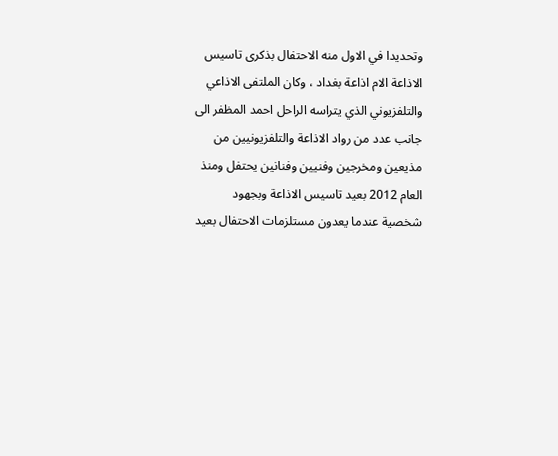وتحديدا في الاول منه الاحتفال بذكرى تاسيس الاذاعة الام اذاعة بغداد ، وكان الملتفى الاذاعي والتلفزيوني الذي يتراسه الراحل احمد المظفر الى جانب عدد من رواد الاذاعة والتلفزيونيين من مذيعين ومخرجين وفنيين وفنانين يحتفل ومنذ العام 2012 بعيد تاسيس الاذاعة وبجهود شخصية عندما يعدون مستلزمات الاحتفال بعيد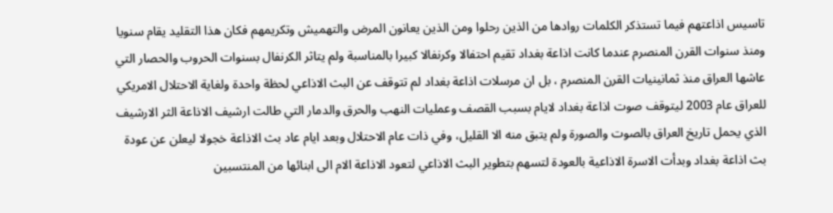تاسيس اذاعتهم فيما تستذكر الكلمات روادها من الذين رحلوا ومن الذين يعانون المرض والتهميش وتكريمهم فكان هذا التقليد يقام سنويا ومنذ سنوات القرن المنصرم عندما كانت اذاعة بغداد تقيم احتفالا وكرنفالا كبيرا بالمناسبة ولم يتاثر الكرنفال بسنوات الحروب والحصار التي عاشها العراق منذ ثمانينيات القرن المنصرم ، بل ان مرسلات اذاعة بغداد لم تتوقف عن البث الاذاعي لحظة واحدة ولغاية الاحتلال الامريكي للعراق عام 2003 ليتوقف صوت اذاعة بغداد لايام بسبب القصف وعمليات النهب والحرق والدمار التي طالت ارشيف الاذاعة الثر الارشيف الذي يحمل تاريخ العراق بالصوت والصورة ولم يتبق منه الا القليل، وفي ذات عام الاحتلال وبعد ايام عاد بث الاذاعة خجولا ليعلن عن عودة بث اذاعة بغداد وبدأت الاسرة الاذاعية بالعودة لتسهم بتطوير البث الاذاعي لتعود الاذاعة الام الى ابنائها من المنتسبين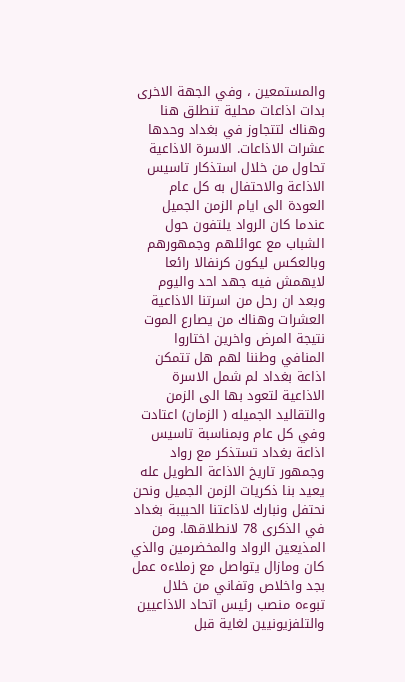والمستمعين ، وفي الجهة الاخرى بدات اذاعات محلية تنطلق هنا وهناك لتتجاوز في بغداد وحدها عشرات الاذاعات. الاسرة الاذاعية تحاول من خلال استذكار تاسيس الاذاعة والاحتفال به كل عام العودة الى ايام الزمن الجميل عندما كان الرواد يلتفون حول الشباب مع عوائلهم وجمهورهم وبالعكس ليكون كرنفالا رائعا لايهمش فيه جهد احد واليوم وبعد ان رحل من اسرتنا الاذاعية العشرات وهناك من يصارع الموت نتيجة المرض واخرين اختاروا المنافي وطننا لهم هل تتمكن اذاعة بغداد لم شمل الاسرة الاذاعية لتعود بها الى الزمن والتقاليد الجميله ( الزمان) اعتادت وفي كل عام وبمناسبة تاسيس اذاعة بغداد تستذكر مع رواد وجمهور تاريخ الاذاعة الطويل عله يعيد بنا ذكريات الزمن الجميل ونحن نحتفل ونبارك لاذاعتنا الحبيبة بغداد في الذكرى 78 لانطلاقها. ومن المذيعين الرواد والمخضرمين والذي كان ومازال يتواصل مع زملاءه عمل بجد واخلاص وتفاني من خلال تبوءه منصب رئيس اتحاد الاذاعيين والتلفزيونيين لغاية قبل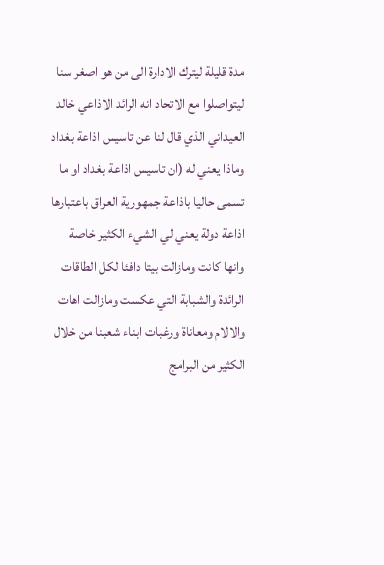مدة قليلة ليترك الادارة الى من هو اصغر سنا ليتواصلوا مع الاتحاد انه الرائد الاذاعي خالد العيداني الذي قال لنا عن تاسيس اذاعة بغداد وماذا يعني له (ان تاسيس اذاعة بغداد او ما تسمى حاليا باذاعة جمهورية العراق باعتبارها اذاعة دولة يعني لي الشيء الكثير خاصة وانها كانت ومازالت بيتا دافئا لكل الطاقات الرائدة والشبابة التي عكست ومازالت اهات والالام ومعاناة ورغبات ابناء شعبنا من خلال الكثير من البرامج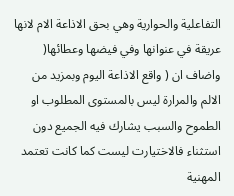التفاعلية والحوارية وهي بحق الاذاعة الام لانها عريقة في عنوانها وفي فيضها وعطائها( واضاف ان ( واقع الاذاعة اليوم وبمزيد من الالم والمرارة ليس بالمستوى المطلوب او الطموح والسبب يشارك فيه الجميع دون استثناء فالاختيارت ليست كما كانت تعتمد المهنية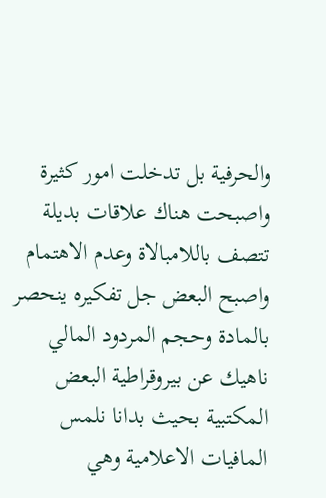والحرفية بل تدخلت امور كثيرة واصبحت هناك علاقات بديلة تتصف باللامبالاة وعدم الاهتمام واصبح البعض جل تفكيره ينحصر بالمادة وحجم المردود المالي ناهيك عن بيروقراطية البعض المكتبية بحيث بدانا نلمس المافيات الاعلامية وهي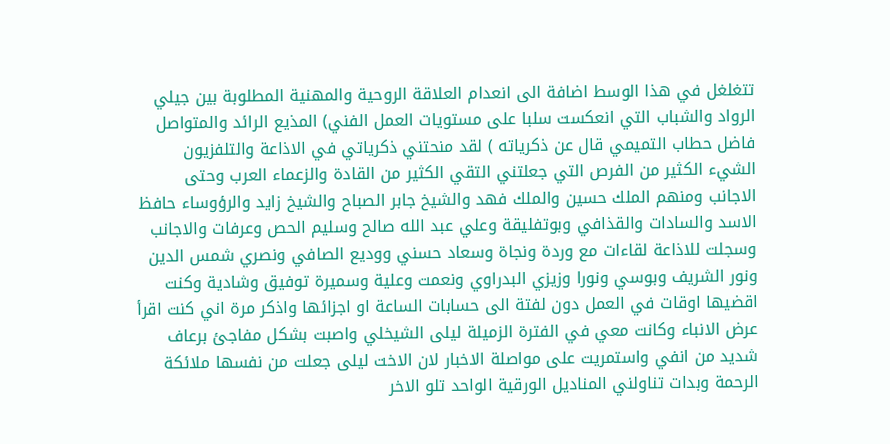تتغلغل في هذا الوسط اضافة الى انعدام العلاقة الروحية والمهنية المطلوبة بين جيلي الرواد والشباب التي انعكست سلبا على مستويات العمل الفني) المذيع الرائد والمتواصل فاضل حطاب التميمي قال عن ذكرياته ) لقد منحتني ذكرياتي في الاذاعة والتلفزيون الشيء الكثير من الفرص التي جعلتني التقي الكثير من القادة والزعماء العرب وحتى الاجانب ومنهم الملك حسين والملك فهد والشيخ جابر الصباح والشيخ زايد والرؤوساء حافظ الاسد والسادات والقذافي وبوتفليقة وعلي عبد الله صالح وسليم الحص وعرفات والاجانب وسجلت للاذاعة لقاءات مع وردة ونجاة وسعاد حسني ووديع الصافي ونصري شمس الدين ونور الشريف وبوسي ونورا وزيزي البدراوي ونعمت وعلية وسميرة توفيق وشادية وكنت اقضيها اوقات في العمل دون لفتة الى حسابات الساعة او اجزائها واذكر مرة اني كنت اقرأ عرض الانباء وكانت معي في الفترة الزميلة ليلى الشيخلي واصبت بشكل مفاجئ برعاف شديد من انفي واستمريت على مواصلة الاخبار لان الاخت ليلى جعلت من نفسها ملائكة الرحمة وبدات تناولني المناديل الورقية الواحد تلو الاخر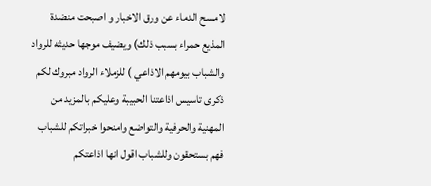لامسح الدماء عن ورق الاخبار و اصبحت منضدة المذيع حمراء بسبب ذلك) ويضيف موجها حديثه للرواد والشباب بيومهم الاذاعي ) للزملاء الرواد مبروك لكم ذكرى تاسيس اذاعتنا الحبيبة وعليكم بالمزيد من المهنية والحرفية والتواضع وامنحوا خبراتكم للشباب فهم بستحقون وللشباب اقول انها اذاعتكم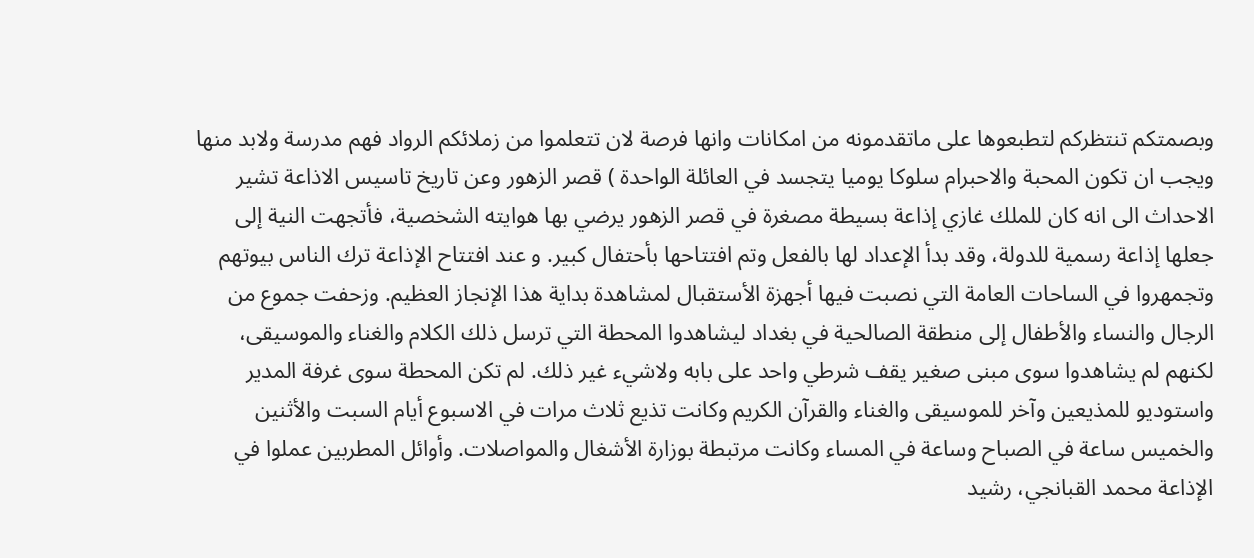وبصمتكم تنتظركم لتطبعوها على ماتقدمونه من امكانات وانها فرصة لان تتعلموا من زملائكم الرواد فهم مدرسة ولابد منها ويجب ان تكون المحبة والاحبرام سلوكا يوميا يتجسد في العائلة الواحدة ) قصر الزهور وعن تاريخ تاسيس الاذاعة تشير الاحداث الى انه كان للملك غازي إذاعة بسيطة مصغرة في قصر الزهور يرضي بها هوايته الشخصية، فأتجهت النية إلى جعلها إذاعة رسمية للدولة، وقد بدأ الإعداد لها بالفعل وتم افتتاحها بأحتفال كبير. و عند افتتاح الإذاعة ترك الناس بيوتهم وتجمهروا في الساحات العامة التي نصبت فيها أجهزة الأستقبال لمشاهدة بداية هذا الإنجاز العظيم. وزحفت جموع من الرجال والنساء والأطفال إلى منطقة الصالحية في بغداد ليشاهدوا المحطة التي ترسل ذلك الكلام والغناء والموسيقى، لكنهم لم يشاهدوا سوى مبنى صغير يقف شرطي واحد على بابه ولاشيء غير ذلك. لم تكن المحطة سوى غرفة المدير واستوديو للمذيعين وآخر للموسيقى والغناء والقرآن الكريم وكانت تذيع ثلاث مرات في الاسبوع أيام السبت والأثنين والخميس ساعة في الصباح وساعة في المساء وكانت مرتبطة بوزارة الأشغال والمواصلات. وأوائل المطربين عملوا في الإذاعة محمد القبانجي، رشيد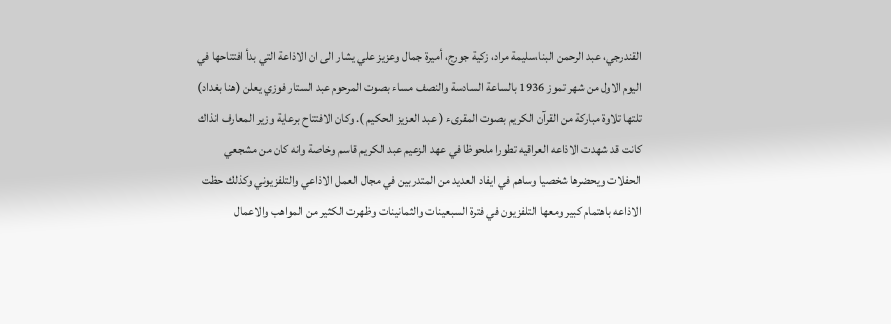القندرجي، عبد الرحمن البنا،سليمة مراد، زكية جورج، أميرة جمال وعزيز علي يشار الى ان الاذاعة التي بدأ افتتاحها في اليوم الاول من شهر تموز 1936 بالساعة السادسة والنصف مساء بصوت المرحوم عبد الستار فوزي يعلن (هنا بغداد) تلتها تلاوة مباركة من القرآن الكريم بصوت المقرىء ( عبد العزيز الحكيم ). وكان الافتتاح برعاية وزير المعارف انذاك كانت قد شهدت الاذاعه العراقيه تطورا ملحوظا في عهد الزعيم عبد الكريم قاسم وخاصة وانه كان من مشجعي الحفلات ويحضرها شخصيا وساهم في ايفاد العديد من المتدربين في مجال العمل الاذاعي والتلفزيوني وكذلك حظت الاذاعه باهتمام كبير ومعها التلفزيون في فترة السبعينات والثمانينات وظهرت الكثير من المواهب والاعمال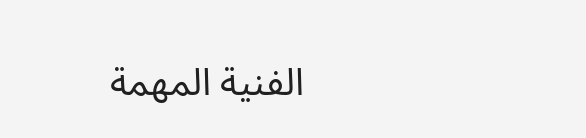الفنية المهمة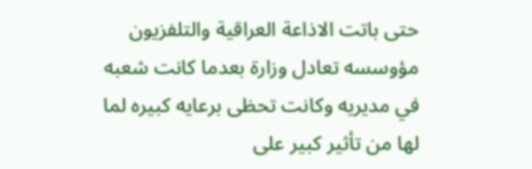حتى باتت الاذاعة العراقية والتلفزيون مؤوسسه تعادل وزارة بعدما كانت شعبه في مديريه وكانت تحظى برعايه كبيره لما لها من تأثير كبير على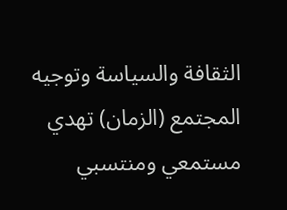الثقافة والسياسة وتوجيه المجتمع (الزمان) تهدي مستمعي ومنتسبي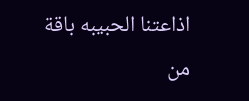اذاعتنا الحبيبه باقة من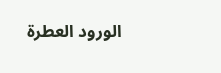الورود العطرة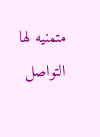متمنيه لها التواصل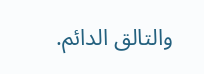والتالق الدائم.